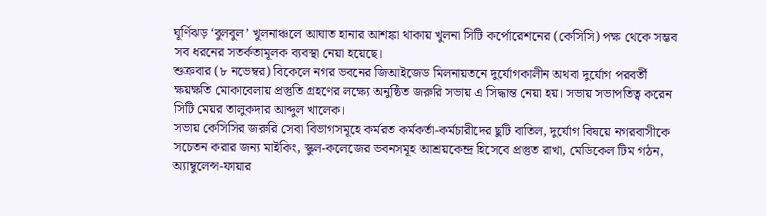ঘূর্ণিঝড় ‘বুলবুল’ খুলনাঞ্চলে আঘাত হানার আশঙ্কা থাকায় খুলনা সিটি কর্পোরেশনের (কেসিসি) পক্ষ থেকে সম্ভব সব ধরনের সতর্কতামূলক ব্যবস্থা নেয়া হয়েছে।
শুক্রবার (৮ নভেম্বর) বিকেলে নগর ভবনের জিআইজেড মিলনায়তনে দুর্যোগকালীন অথবা দুর্যোগ পরবর্তী ক্ষয়ক্ষতি মোকাবেলায় প্রস্তুতি গ্রহণের লক্ষ্যে অনুষ্ঠিত জরুরি সভায় এ সিদ্ধান্ত নেয়া হয়। সভায় সভাপতিত্ব করেন সিটি মেয়র তালুকদার আব্দুল খালেক।
সভায় কেসিসির জরুরি সেবা বিভাগসমূহে কর্মরত কর্মকর্তা-কর্মচারীদের ছুটি বাতিল, দুর্যোগ বিষয়ে নগরবাসীকে সচেতন করার জন্য মাইকিং, স্কুল-কলেজের ভবনসমূহ আশ্রয়কেন্দ্র হিসেবে প্রস্তুত রাখা, মেডিকেল টিম গঠন, অ্যাম্বুলেন্স-ফায়ার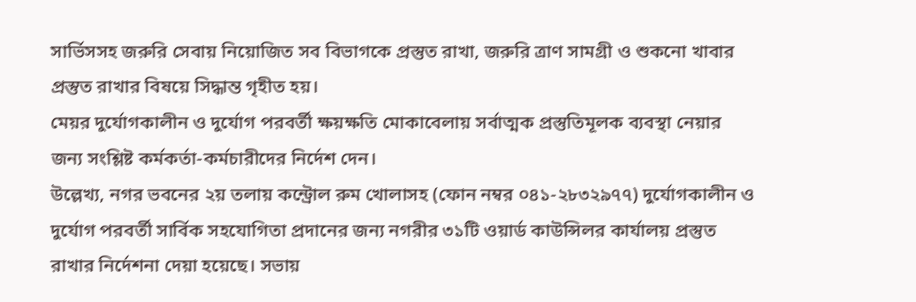সার্ভিসসহ জরুরি সেবায় নিয়োজিত সব বিভাগকে প্রস্তুত রাখা, জরুরি ত্রাণ সামগ্রী ও শুকনো খাবার প্রস্তুত রাখার বিষয়ে সিদ্ধান্ত গৃহীত হয়।
মেয়র দুর্যোগকালীন ও দুর্যোগ পরবর্তী ক্ষয়ক্ষতি মোকাবেলায় সর্বাত্মক প্রস্তুতিমূলক ব্যবস্থা নেয়ার জন্য সংশ্লিষ্ট কর্মকর্তা-কর্মচারীদের নির্দেশ দেন।
উল্লেখ্য, নগর ভবনের ২য় তলায় কন্ট্রোল রুম খোলাসহ (ফোন নম্বর ০৪১-২৮৩২৯৭৭) দুর্যোগকালীন ও দুর্যোগ পরবর্তী সার্বিক সহযোগিতা প্রদানের জন্য নগরীর ৩১টি ওয়ার্ড কাউন্সিলর কার্যালয় প্রস্তুত রাখার নির্দেশনা দেয়া হয়েছে। সভায়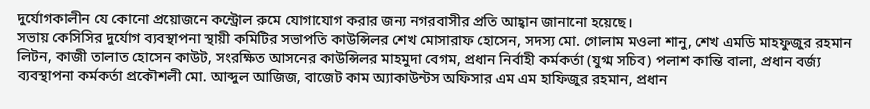দুর্যোগকালীন যে কোনো প্রয়োজনে কন্ট্রোল রুমে যোগাযোগ করার জন্য নগরবাসীর প্রতি আহ্বান জানানো হয়েছে।
সভায় কেসিসির দুর্যোগ ব্যবস্থাপনা স্থায়ী কমিটির সভাপতি কাউন্সিলর শেখ মোসারাফ হোসেন, সদস্য মো. গোলাম মওলা শানু, শেখ এমডি মাহফুজুর রহমান লিটন, কাজী তালাত হোসেন কাউট, সংরক্ষিত আসনের কাউন্সিলর মাহমুদা বেগম, প্রধান নির্বাহী কর্মকর্তা (যুগ্ম সচিব) পলাশ কান্তি বালা, প্রধান বর্জ্য ব্যবস্থাপনা কর্মকর্তা প্রকৌশলী মো. আব্দুল আজিজ, বাজেট কাম অ্যাকাউন্টস অফিসার এম এম হাফিজুর রহমান, প্রধান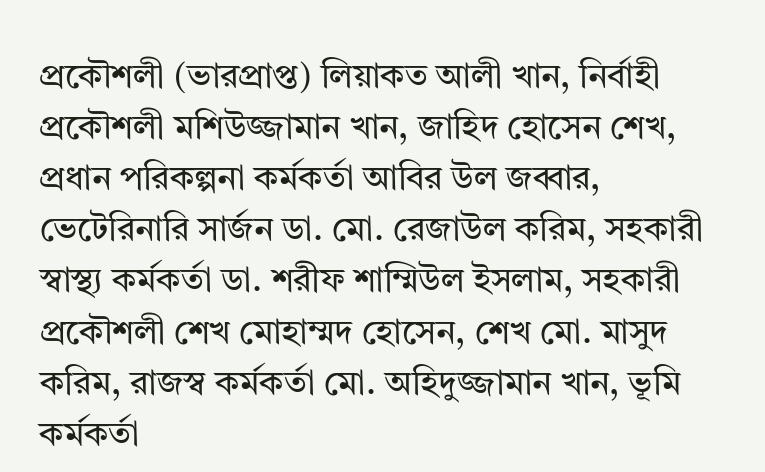প্রকৌশলী (ভারপ্রাপ্ত) লিয়াকত আলী খান, নির্বাহী প্রকৌশলী মশিউজ্জামান খান, জাহিদ হোসেন শেখ, প্রধান পরিকল্পনা কর্মকর্তা আবির উল জব্বার, ভেটেরিনারি সার্জন ডা. মো. রেজাউল করিম, সহকারী স্বাস্থ্য কর্মকর্তা ডা. শরীফ শাম্মিউল ইসলাম, সহকারী প্রকৌশলী শেখ মোহাম্মদ হোসেন, শেখ মো. মাসুদ করিম, রাজস্ব কর্মকর্তা মো. অহিদুজ্জামান খান, ভূমি কর্মকর্তা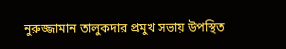নুরুজ্জামান তালুকদার প্রমুখ সভায় উপস্থিত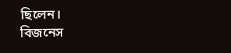ছিলেন।
বিজনেস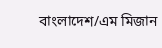বাংলাদেশ/এম মিজান